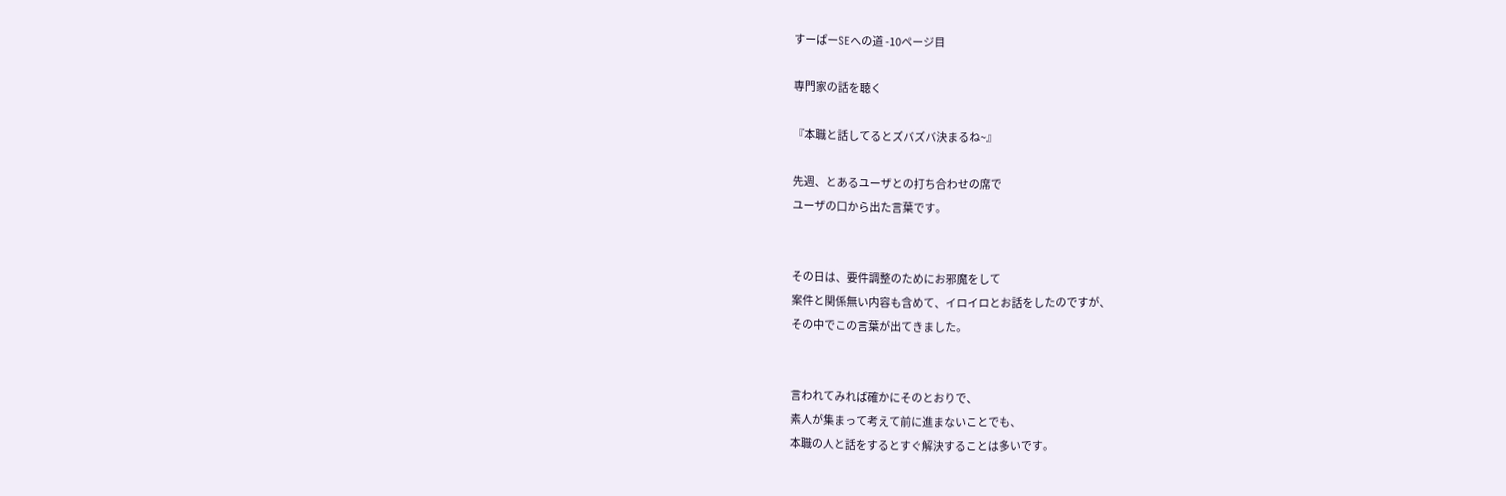すーぱーSEへの道 -10ページ目

専門家の話を聴く

『本職と話してるとズバズバ決まるね~』

先週、とあるユーザとの打ち合わせの席で
ユーザの口から出た言葉です。


その日は、要件調整のためにお邪魔をして
案件と関係無い内容も含めて、イロイロとお話をしたのですが、
その中でこの言葉が出てきました。


言われてみれば確かにそのとおりで、
素人が集まって考えて前に進まないことでも、
本職の人と話をするとすぐ解決することは多いです。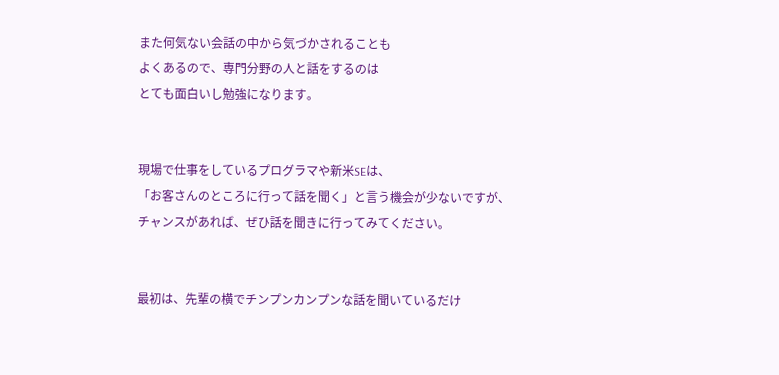また何気ない会話の中から気づかされることも
よくあるので、専門分野の人と話をするのは
とても面白いし勉強になります。


現場で仕事をしているプログラマや新米SEは、
「お客さんのところに行って話を聞く」と言う機会が少ないですが、
チャンスがあれば、ぜひ話を聞きに行ってみてください。


最初は、先輩の横でチンプンカンプンな話を聞いているだけ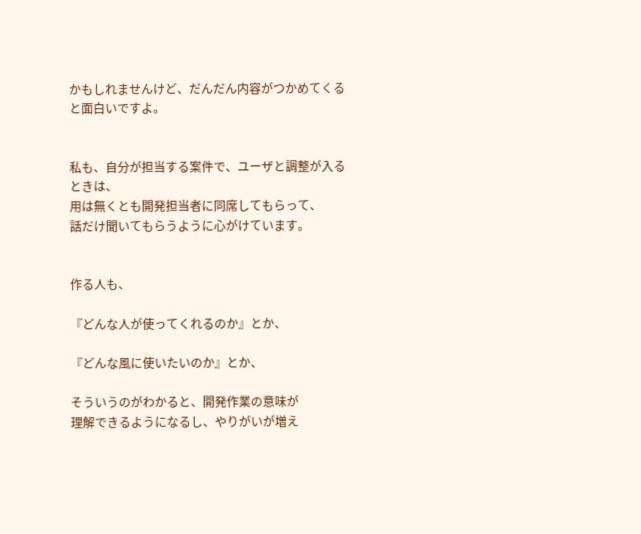かもしれませんけど、だんだん内容がつかめてくると面白いですよ。


私も、自分が担当する案件で、ユーザと調整が入るときは、
用は無くとも開発担当者に同席してもらって、
話だけ聞いてもらうように心がけています。


作る人も、

『どんな人が使ってくれるのか』とか、

『どんな風に使いたいのか』とか、

そういうのがわかると、開発作業の意味が
理解できるようになるし、やりがいが増え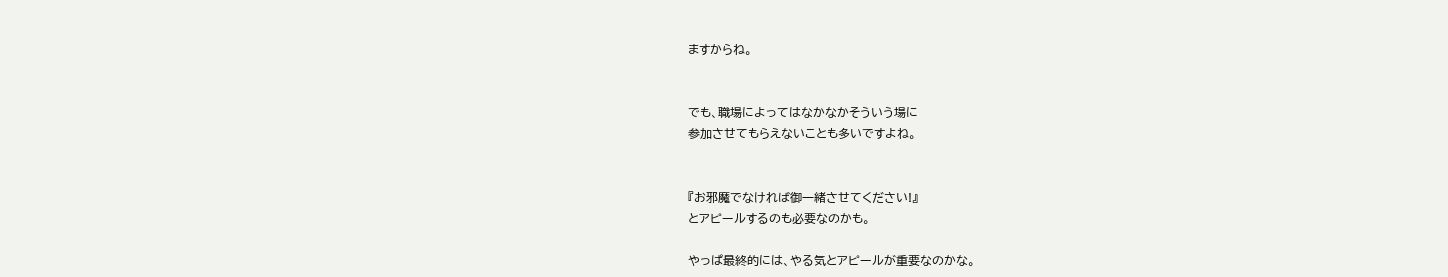ますからね。


でも、職場によってはなかなかそういう場に
参加させてもらえないことも多いですよね。


『お邪魔でなければ御一緒させてください!』
とアピールするのも必要なのかも。

やっぱ最終的には、やる気とアピールが重要なのかな。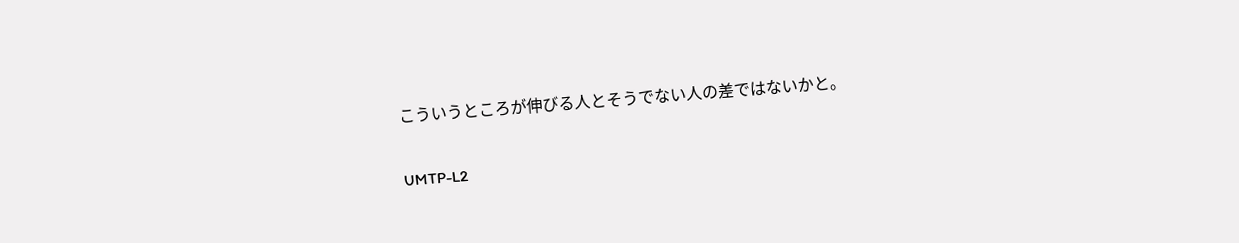こういうところが伸びる人とそうでない人の差ではないかと。

UMTP-L2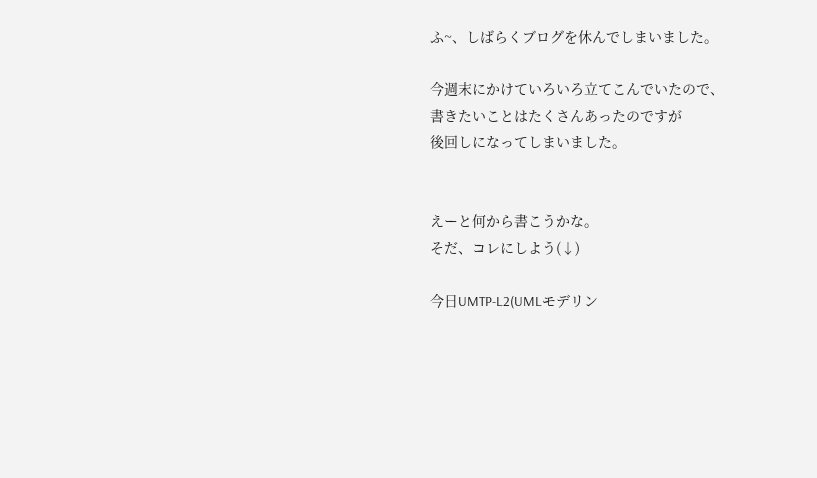ふ~、しばらくブログを休んでしまいました。

今週末にかけていろいろ立てこんでいたので、
書きたいことはたくさんあったのですが
後回しになってしまいました。


えーと何から書こうかな。
そだ、コレにしよう(↓)

今日UMTP-L2(UMLモデリン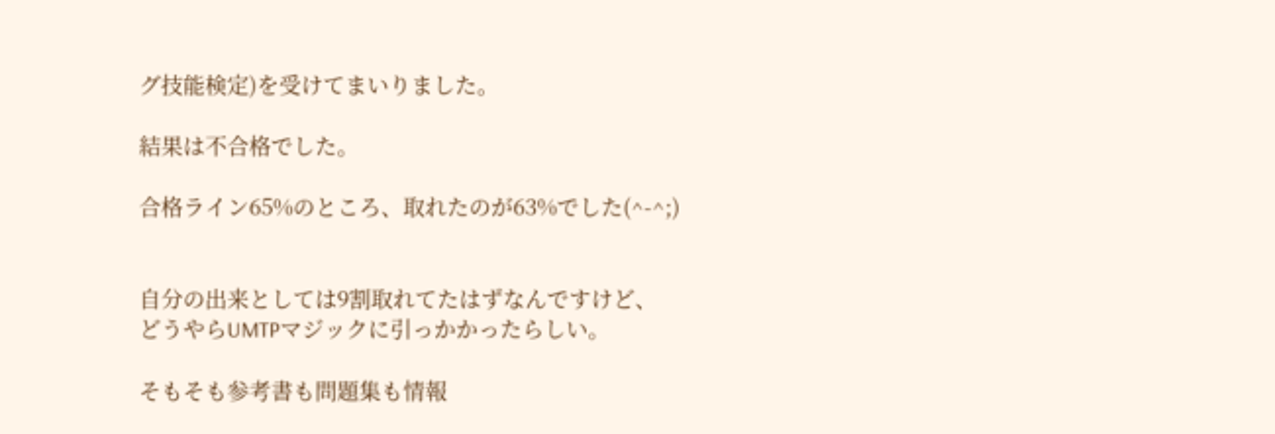グ技能検定)を受けてまいりました。

結果は不合格でした。

合格ライン65%のところ、取れたのが63%でした(^-^;)


自分の出来としては9割取れてたはずなんですけど、
どうやらUMTPマジックに引っかかったらしい。

そもそも参考書も問題集も情報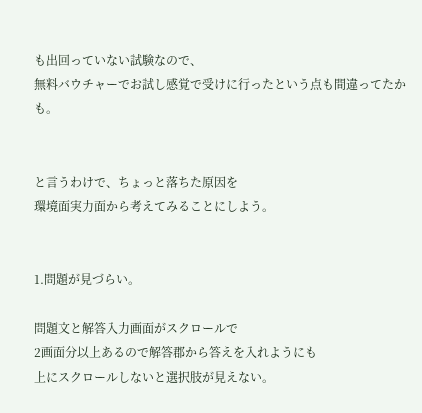も出回っていない試験なので、
無料バウチャーでお試し感覚で受けに行ったという点も間違ってたかも。


と言うわけで、ちょっと落ちた原因を
環境面実力面から考えてみることにしよう。


1.問題が見づらい。

問題文と解答入力画面がスクロールで
2画面分以上あるので解答郡から答えを入れようにも
上にスクロールしないと選択肢が見えない。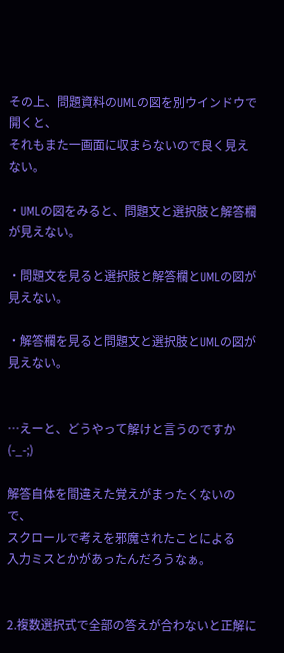その上、問題資料のUMLの図を別ウインドウで開くと、
それもまた一画面に収まらないので良く見えない。

・UMLの図をみると、問題文と選択肢と解答欄が見えない。

・問題文を見ると選択肢と解答欄とUMLの図が見えない。

・解答欄を見ると問題文と選択肢とUMLの図が見えない。


…えーと、どうやって解けと言うのですか(-_-;)

解答自体を間違えた覚えがまったくないので、
スクロールで考えを邪魔されたことによる
入力ミスとかがあったんだろうなぁ。


2.複数選択式で全部の答えが合わないと正解に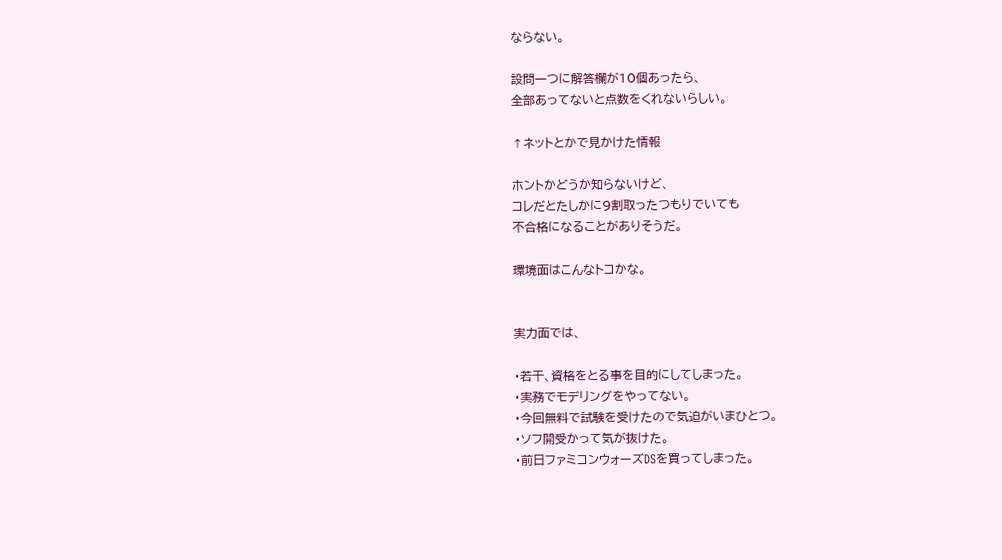ならない。

設問一つに解答欄が10個あったら、
全部あってないと点数をくれないらしい。

↑ネットとかで見かけた情報

ホントかどうか知らないけど、
コレだとたしかに9割取ったつもりでいても
不合格になることがありそうだ。

環境面はこんなトコかな。


実力面では、

・若干、資格をとる事を目的にしてしまった。
・実務でモデリングをやってない。
・今回無料で試験を受けたので気迫がいまひとつ。
・ソフ開受かって気が抜けた。
・前日ファミコンウォーズDSを買ってしまった。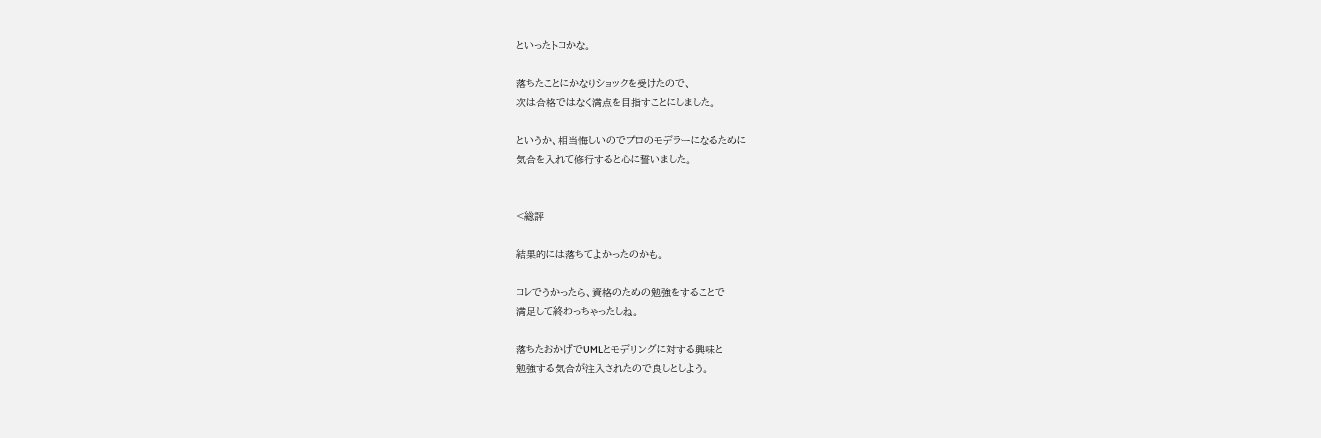といったトコかな。

落ちたことにかなりショックを受けたので、
次は合格ではなく満点を目指すことにしました。

というか、相当悔しいのでプロのモデラーになるために
気合を入れて修行すると心に誓いました。


<総評

結果的には落ちてよかったのかも。

コレでうかったら、資格のための勉強をすることで
満足して終わっちゃったしね。

落ちたおかげでUMLとモデリングに対する興味と
勉強する気合が注入されたので良しとしよう。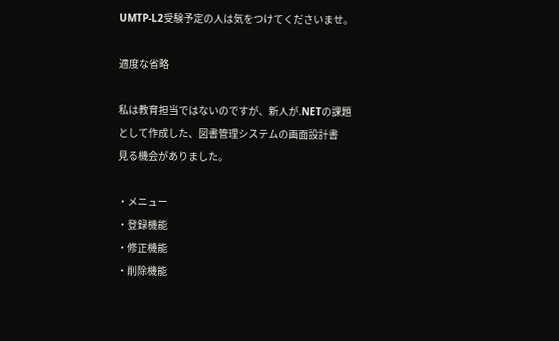UMTP-L2受験予定の人は気をつけてくださいませ。

適度な省略

私は教育担当ではないのですが、新人が.NETの課題
として作成した、図書管理システムの画面設計書
見る機会がありました。

・メニュー
・登録機能
・修正機能
・削除機能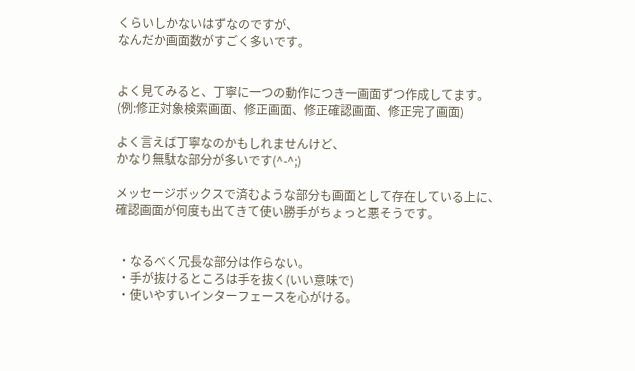くらいしかないはずなのですが、
なんだか画面数がすごく多いです。


よく見てみると、丁寧に一つの動作につき一画面ずつ作成してます。
(例:修正対象検索画面、修正画面、修正確認画面、修正完了画面)

よく言えば丁寧なのかもしれませんけど、
かなり無駄な部分が多いです(^-^;)

メッセージボックスで済むような部分も画面として存在している上に、
確認画面が何度も出てきて使い勝手がちょっと悪そうです。


 ・なるべく冗長な部分は作らない。
 ・手が抜けるところは手を抜く(いい意味で)
 ・使いやすいインターフェースを心がける。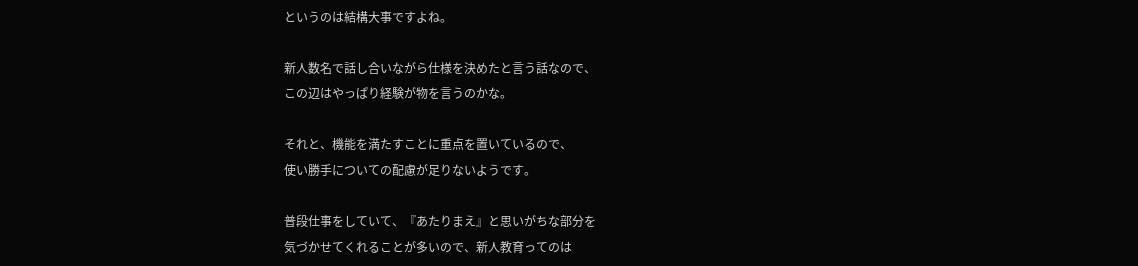というのは結構大事ですよね。

新人数名で話し合いながら仕様を決めたと言う話なので、
この辺はやっぱり経験が物を言うのかな。

それと、機能を満たすことに重点を置いているので、
使い勝手についての配慮が足りないようです。

普段仕事をしていて、『あたりまえ』と思いがちな部分を
気づかせてくれることが多いので、新人教育ってのは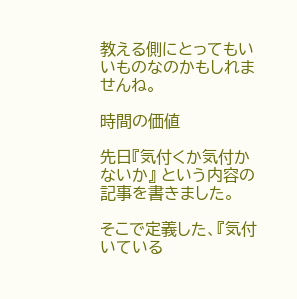教える側にとってもいいものなのかもしれませんね。

時間の価値

先日『気付くか気付かないか』 という内容の記事を書きました。

そこで定義した、『気付いている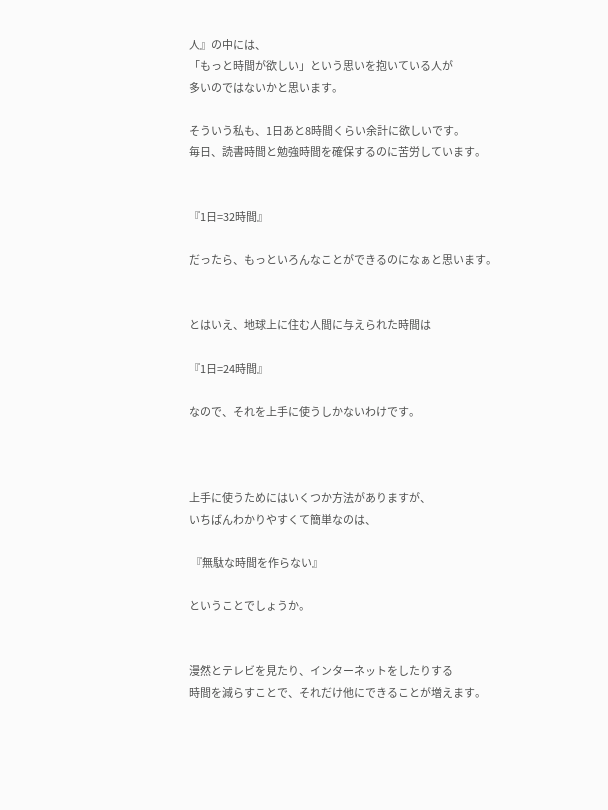人』の中には、
「もっと時間が欲しい」という思いを抱いている人が
多いのではないかと思います。

そういう私も、1日あと8時間くらい余計に欲しいです。
毎日、読書時間と勉強時間を確保するのに苦労しています。


『1日=32時間』

だったら、もっといろんなことができるのになぁと思います。


とはいえ、地球上に住む人間に与えられた時間は

『1日=24時間』

なので、それを上手に使うしかないわけです。



上手に使うためにはいくつか方法がありますが、
いちばんわかりやすくて簡単なのは、

 『無駄な時間を作らない』

ということでしょうか。


漫然とテレビを見たり、インターネットをしたりする
時間を減らすことで、それだけ他にできることが増えます。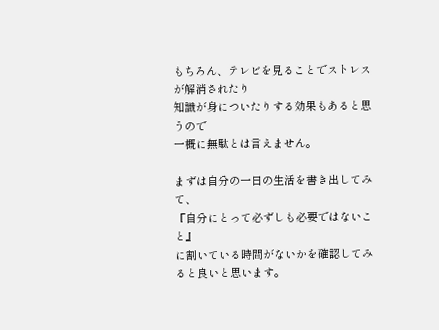もちろん、テレビを見ることでストレスが解消されたり
知識が身についたりする効果もあると思うので
一概に無駄とは言えません。

まずは自分の一日の生活を書き出してみて、
『自分にとって必ずしも必要ではないこと』
に割いている時間がないかを確認してみると良いと思います。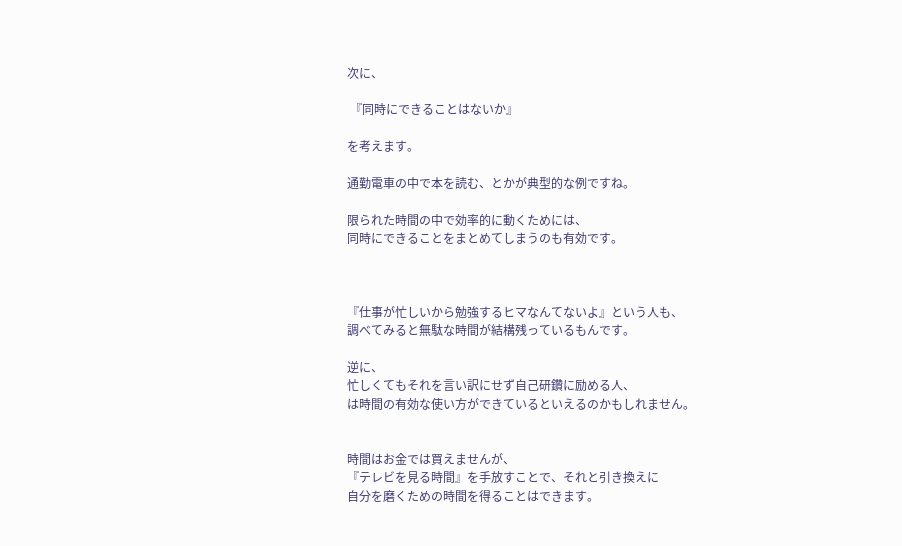次に、

 『同時にできることはないか』

を考えます。

通勤電車の中で本を読む、とかが典型的な例ですね。

限られた時間の中で効率的に動くためには、
同時にできることをまとめてしまうのも有効です。



『仕事が忙しいから勉強するヒマなんてないよ』という人も、
調べてみると無駄な時間が結構残っているもんです。

逆に、
忙しくてもそれを言い訳にせず自己研鑽に励める人、
は時間の有効な使い方ができているといえるのかもしれません。


時間はお金では買えませんが、
『テレビを見る時間』を手放すことで、それと引き換えに
自分を磨くための時間を得ることはできます。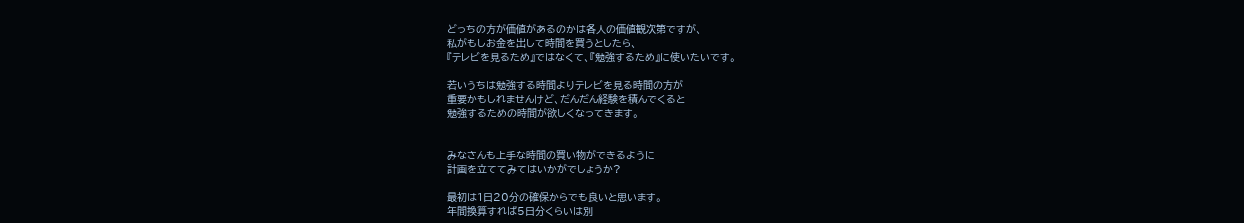どっちの方が価値があるのかは各人の価値観次第ですが、
私がもしお金を出して時間を買うとしたら、
『テレビを見るため』ではなくて、『勉強するため』に使いたいです。

若いうちは勉強する時間よりテレビを見る時間の方が
重要かもしれませんけど、だんだん経験を積んでくると
勉強するための時間が欲しくなってきます。


みなさんも上手な時間の買い物ができるように
計画を立ててみてはいかがでしょうか?

最初は1日20分の確保からでも良いと思います。
年間換算すれば5日分くらいは別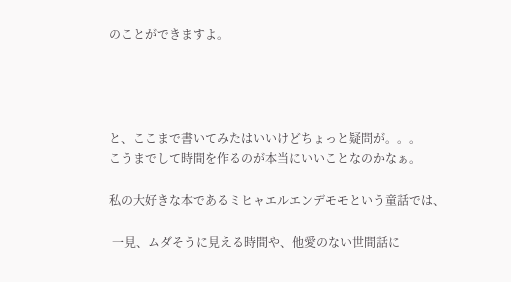のことができますよ。




と、ここまで書いてみたはいいけどちょっと疑問が。。。
こうまでして時間を作るのが本当にいいことなのかなぁ。

私の大好きな本であるミヒャエルエンデモモという童話では、

 一見、ムダそうに見える時間や、他愛のない世間話に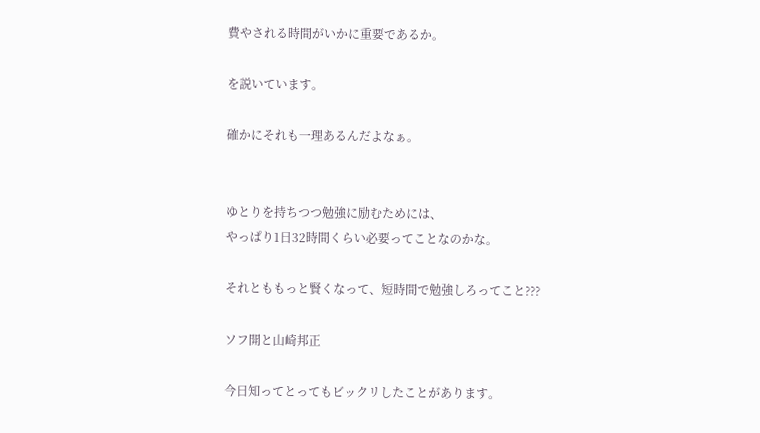費やされる時間がいかに重要であるか。

を説いています。

確かにそれも一理あるんだよなぁ。


ゆとりを持ちつつ勉強に励むためには、
やっぱり1日32時間くらい必要ってことなのかな。

それとももっと賢くなって、短時間で勉強しろってこと???

ソフ開と山崎邦正

今日知ってとってもビックリしたことがあります。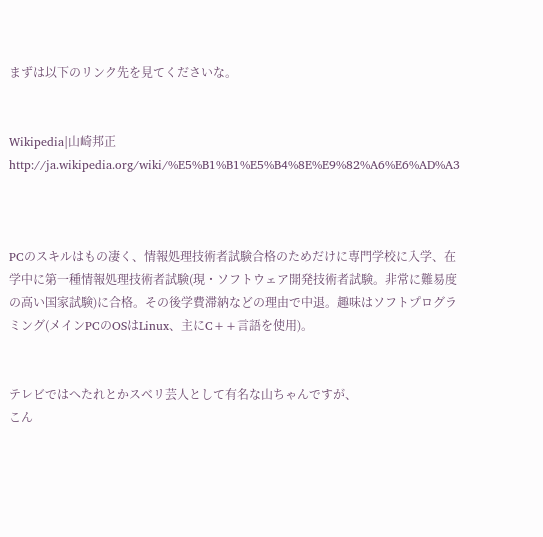まずは以下のリンク先を見てくださいな。


Wikipedia|山崎邦正
http://ja.wikipedia.org/wiki/%E5%B1%B1%E5%B4%8E%E9%82%A6%E6%AD%A3



PCのスキルはもの凄く、情報処理技術者試験合格のためだけに専門学校に入学、在学中に第一種情報処理技術者試験(現・ソフトウェア開発技術者試験。非常に難易度の高い国家試験)に合格。その後学費滞納などの理由で中退。趣味はソフトプログラミング(メインPCのOSはLinux、主にC++言語を使用)。


テレビではへたれとかスベリ芸人として有名な山ちゃんですが、
こん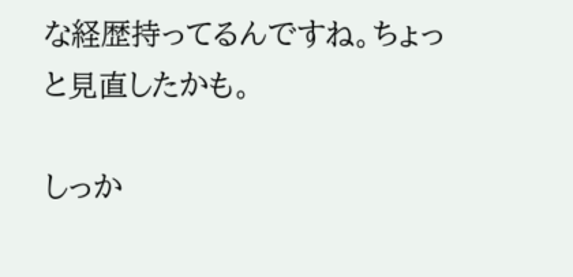な経歴持ってるんですね。ちょっと見直したかも。

しっか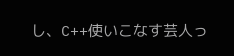し、C++使いこなす芸人っ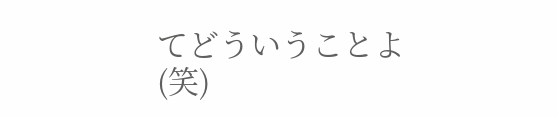てどういうことよ(笑)